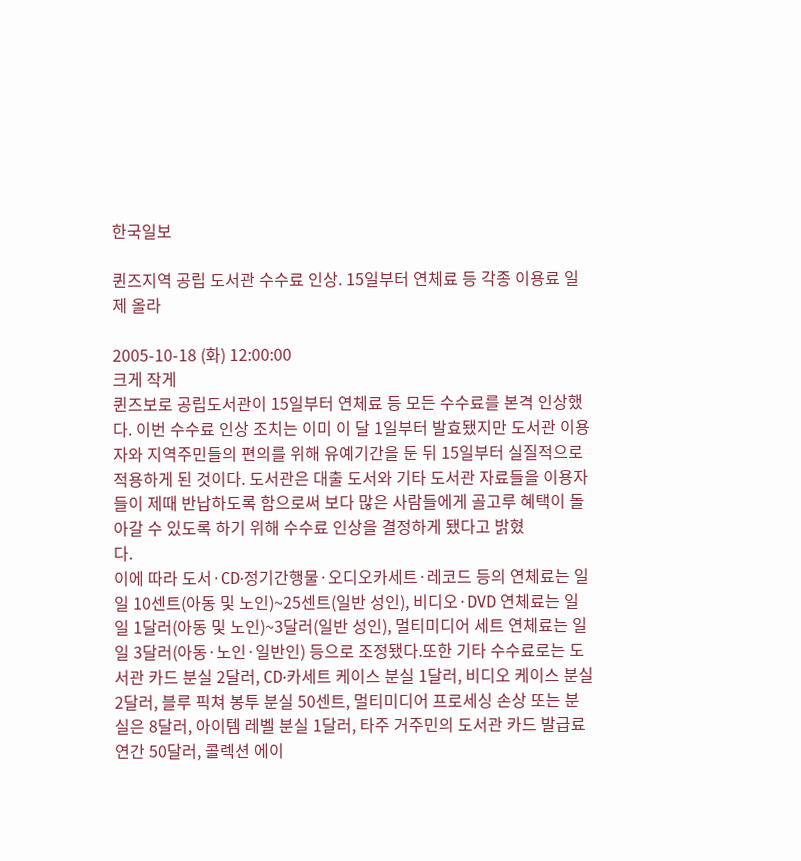한국일보

퀸즈지역 공립 도서관 수수료 인상. 15일부터 연체료 등 각종 이용료 일제 올라

2005-10-18 (화) 12:00:00
크게 작게
퀸즈보로 공립도서관이 15일부터 연체료 등 모든 수수료를 본격 인상했다. 이번 수수료 인상 조치는 이미 이 달 1일부터 발효됐지만 도서관 이용자와 지역주민들의 편의를 위해 유예기간을 둔 뒤 15일부터 실질적으로 적용하게 된 것이다. 도서관은 대출 도서와 기타 도서관 자료들을 이용자들이 제때 반납하도록 함으로써 보다 많은 사람들에게 골고루 혜택이 돌아갈 수 있도록 하기 위해 수수료 인상을 결정하게 됐다고 밝혔
다.
이에 따라 도서·CD·정기간행물·오디오카세트·레코드 등의 연체료는 일일 10센트(아동 및 노인)~25센트(일반 성인), 비디오·DVD 연체료는 일일 1달러(아동 및 노인)~3달러(일반 성인), 멀티미디어 세트 연체료는 일일 3달러(아동·노인·일반인) 등으로 조정됐다.또한 기타 수수료로는 도서관 카드 분실 2달러, CD·카세트 케이스 분실 1달러, 비디오 케이스 분실 2달러, 블루 픽쳐 봉투 분실 50센트, 멀티미디어 프로세싱 손상 또는 분실은 8달러, 아이템 레벨 분실 1달러, 타주 거주민의 도서관 카드 발급료 연간 50달러, 콜렉션 에이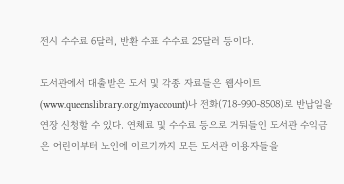전시 수수료 6달러, 반환 수표 수수료 25달러 등이다.

도서관에서 대출받은 도서 및 각종 자료들은 웹사이트(www.queenslibrary.org/myaccount)나 전화(718-990-8508)로 반납일을 연장 신청할 수 있다. 연체료 및 수수료 등으로 거둬들인 도서관 수익금은 어린이부터 노인에 이르기까지 모든 도서관 이용자들을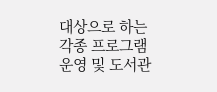대상으로 하는 각종 프로그램 운영 및 도서관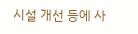시설 개선 등에 사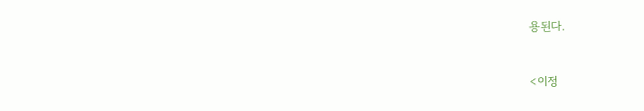용된다.


<이정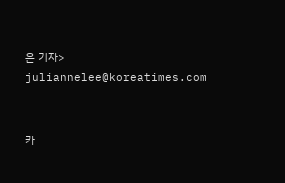은 기자> juliannelee@koreatimes.com


카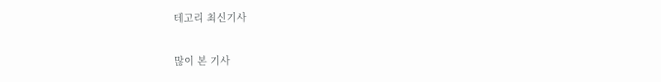테고리 최신기사

많이 본 기사